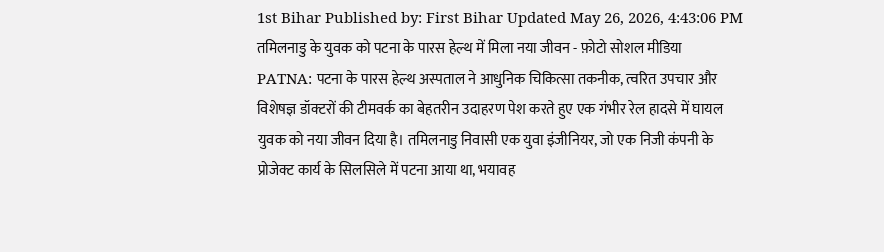1st Bihar Published by: First Bihar Updated May 26, 2026, 4:43:06 PM
तमिलनाडु के युवक को पटना के पारस हेल्थ में मिला नया जीवन - फ़ोटो सोशल मीडिया
PATNA: पटना के पारस हेल्थ अस्पताल ने आधुनिक चिकित्सा तकनीक, त्वरित उपचार और विशेषज्ञ डॉक्टरों की टीमवर्क का बेहतरीन उदाहरण पेश करते हुए एक गंभीर रेल हादसे में घायल युवक को नया जीवन दिया है। तमिलनाडु निवासी एक युवा इंजीनियर, जो एक निजी कंपनी के प्रोजेक्ट कार्य के सिलसिले में पटना आया था, भयावह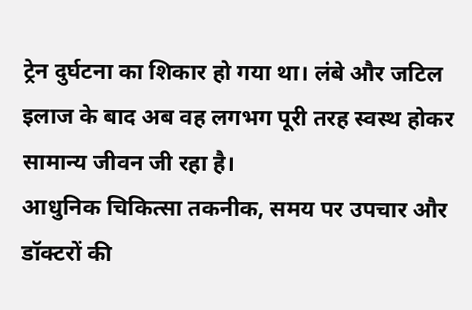ट्रेन दुर्घटना का शिकार हो गया था। लंबे और जटिल इलाज के बाद अब वह लगभग पूरी तरह स्वस्थ होकर सामान्य जीवन जी रहा है।
आधुनिक चिकित्सा तकनीक, समय पर उपचार और डॉक्टरों की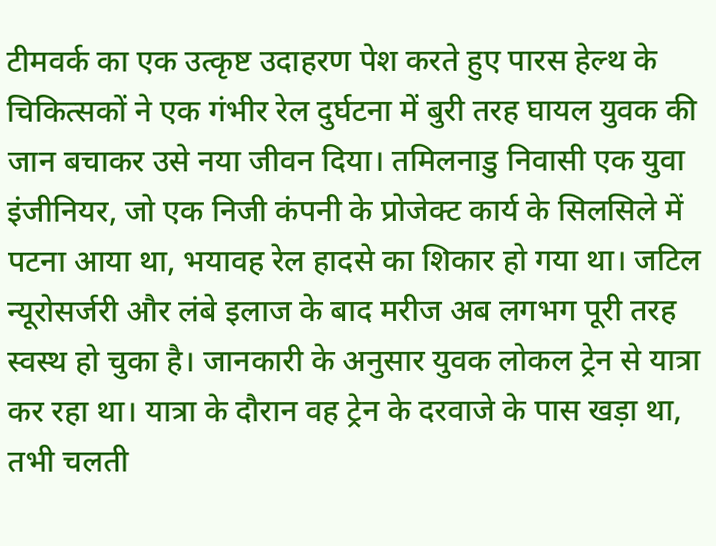टीमवर्क का एक उत्कृष्ट उदाहरण पेश करते हुए पारस हेल्थ के चिकित्सकों ने एक गंभीर रेल दुर्घटना में बुरी तरह घायल युवक की जान बचाकर उसे नया जीवन दिया। तमिलनाडु निवासी एक युवा इंजीनियर, जो एक निजी कंपनी के प्रोजेक्ट कार्य के सिलसिले में पटना आया था, भयावह रेल हादसे का शिकार हो गया था। जटिल न्यूरोसर्जरी और लंबे इलाज के बाद मरीज अब लगभग पूरी तरह स्वस्थ हो चुका है। जानकारी के अनुसार युवक लोकल ट्रेन से यात्रा कर रहा था। यात्रा के दौरान वह ट्रेन के दरवाजे के पास खड़ा था, तभी चलती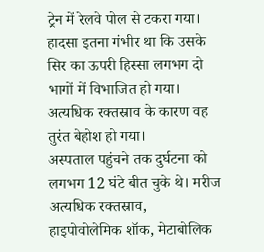ट्रेन में रेलवे पोल से टकरा गया। हादसा इतना गंभीर था कि उसके सिर का ऊपरी हिस्सा लगभग दो भागों में विभाजित हो गया। अत्यधिक रक्तस्राव के कारण वह तुरंत बेहोश हो गया।
अस्पताल पहुंचने तक दुर्घटना को लगभग 12 घंटे बीत चुके थे। मरीज अत्यधिक रक्तस्राव, हाइपोवोलेमिक शॉक, मेटाबोलिक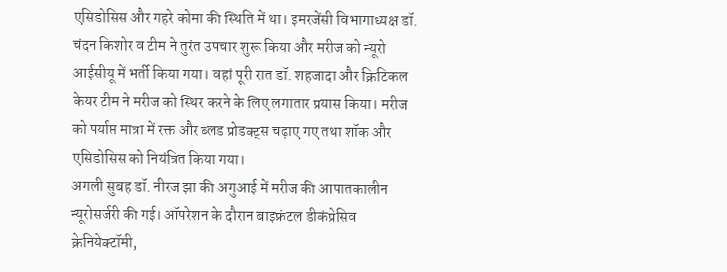एसिडोसिस और गहरे कोमा की स्थिति में था। इमरजेंसी विभागाध्यक्ष डॉ. चंदन किशोर व टीम ने तुरंत उपचार शुरू किया और मरीज को न्यूरो आईसीयू में भर्ती किया गया। वहां पूरी रात डॉ. शहजादा और क्रिटिकल केयर टीम ने मरीज को स्थिर करने के लिए लगातार प्रयास किया। मरीज को पर्याप्त मात्रा में रक्त और ब्लड प्रोडक्ट्स चढ़ाए गए तथा शॉक और एसिडोसिस को नियंत्रित किया गया।
अगली सुबह डॉ. नीरज झा की अगुआई में मरीज की आपातकालीन न्यूरोसर्जरी की गई। ऑपरेशन के दौरान बाइफ्रंटल डीकंप्रेसिव क्रेनियेक्टॉमी,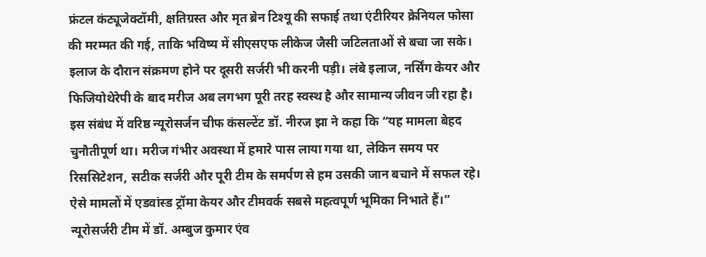फ्रंटल कंट्यूजेक्टॉमी, क्षतिग्रस्त और मृत ब्रेन टिश्यू की सफाई तथा एंटीरियर क्रेनियल फोसा की मरम्मत की गई, ताकि भविष्य में सीएसएफ लीकेज जैसी जटिलताओं से बचा जा सके। इलाज के दौरान संक्रमण होने पर दूसरी सर्जरी भी करनी पड़ी। लंबे इलाज, नर्सिंग केयर और फिजियोथेरेपी के बाद मरीज अब लगभग पूरी तरह स्वस्थ है और सामान्य जीवन जी रहा है।
इस संबंध में वरिष्ठ न्यूरोसर्जन चीफ कंसल्टेंट डॉ. नीरज झा ने कहा कि “यह मामला बेहद चुनौतीपूर्ण था। मरीज गंभीर अवस्था में हमारे पास लाया गया था, लेकिन समय पर रिससिटेशन, सटीक सर्जरी और पूरी टीम के समर्पण से हम उसकी जान बचाने में सफल रहे। ऐसे मामलों में एडवांस्ड ट्रॉमा केयर और टीमवर्क सबसे महत्वपूर्ण भूमिका निभाते हैं।” न्यूरोसर्जरी टीम में डॉ. अम्बुज कुमार एंव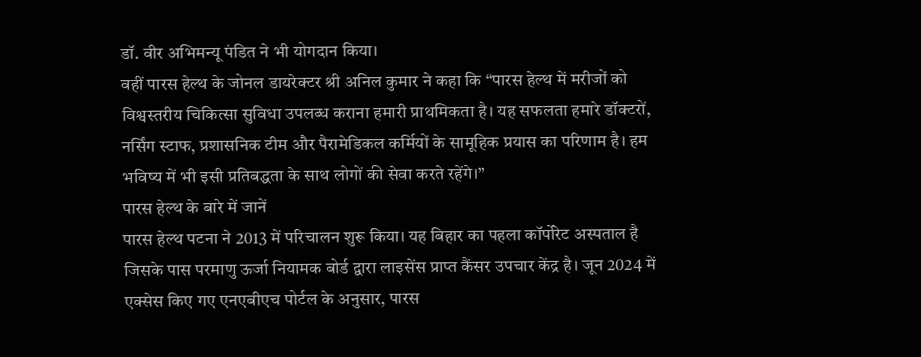डॉ. वीर अभिमन्यू पंडित ने भी योगदान किया।
वहीं पारस हेल्थ के जोनल डायरेक्टर श्री अनिल कुमार ने कहा कि “पारस हेल्थ में मरीजों को विश्वस्तरीय चिकित्सा सुविधा उपलब्ध कराना हमारी प्राथमिकता है। यह सफलता हमारे डॉक्टरों, नर्सिंग स्टाफ, प्रशासनिक टीम और पैरामेडिकल कर्मियों के सामूहिक प्रयास का परिणाम है। हम भविष्य में भी इसी प्रतिबद्धता के साथ लोगों की सेवा करते रहेंगे।”
पारस हेल्थ के बारे में जानें
पारस हेल्थ पटना ने 2013 में परिचालन शुरू किया। यह बिहार का पहला कॉर्पोरेट अस्पताल है जिसके पास परमाणु ऊर्जा नियामक बोर्ड द्वारा लाइसेंस प्राप्त कैंसर उपचार केंद्र है। जून 2024 में एक्सेस किए गए एनएबीएच पोर्टल के अनुसार, पारस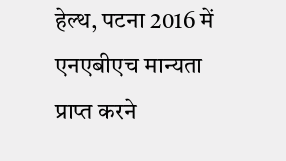हेल्थ, पटना 2016 में एनएबीएच मान्यता प्राप्त करने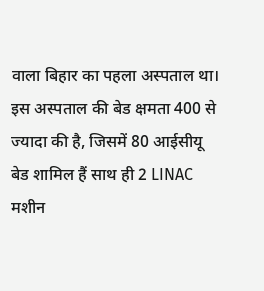वाला बिहार का पहला अस्पताल था। इस अस्पताल की बेड क्षमता 400 से ज्यादा की है, जिसमें 80 आईसीयू बेड शामिल हैं साथ ही 2 LINAC मशीन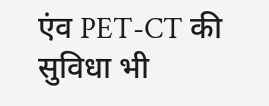एंव PET-CT की सुविधा भी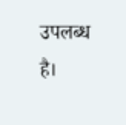उपलब्ध है।